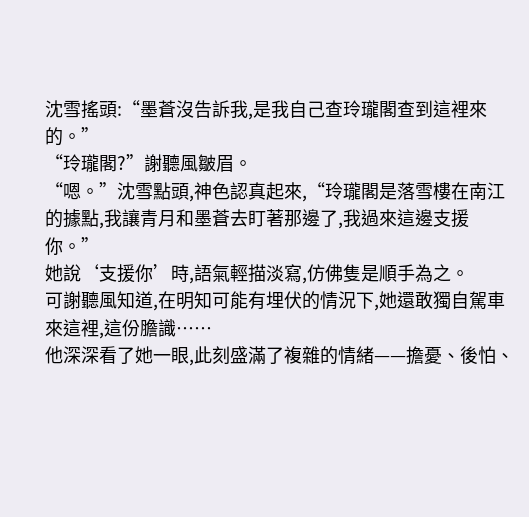沈雪搖頭:“墨蒼沒告訴我,是我自己查玲瓏閣查到這裡來的。”
“玲瓏閣?”謝聽風皺眉。
“嗯。”沈雪點頭,神色認真起來,“玲瓏閣是落雪樓在南江的據點,我讓青月和墨蒼去盯著那邊了,我過來這邊支援你。”
她說‘支援你’時,語氣輕描淡寫,仿佛隻是順手為之。
可謝聽風知道,在明知可能有埋伏的情況下,她還敢獨自駕車來這裡,這份膽識……
他深深看了她一眼,此刻盛滿了複雜的情緒——擔憂、後怕、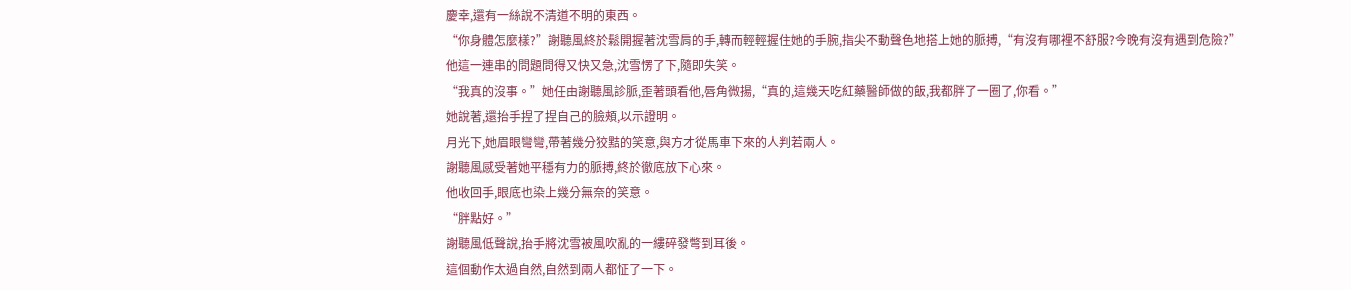慶幸,還有一絲說不清道不明的東西。
“你身體怎麼樣?”謝聽風終於鬆開握著沈雪肩的手,轉而輕輕握住她的手腕,指尖不動聲色地搭上她的脈搏,“有沒有哪裡不舒服?今晚有沒有遇到危險?”
他這一連串的問題問得又快又急,沈雪愣了下,隨即失笑。
“我真的沒事。”她任由謝聽風診脈,歪著頭看他,唇角微揚,“真的,這幾天吃紅藥醫師做的飯,我都胖了一圈了,你看。”
她說著,還抬手捏了捏自己的臉頰,以示證明。
月光下,她眉眼彎彎,帶著幾分狡黠的笑意,與方才從馬車下來的人判若兩人。
謝聽風感受著她平穩有力的脈搏,終於徹底放下心來。
他收回手,眼底也染上幾分無奈的笑意。
“胖點好。”
謝聽風低聲說,抬手將沈雪被風吹亂的一縷碎發彆到耳後。
這個動作太過自然,自然到兩人都怔了一下。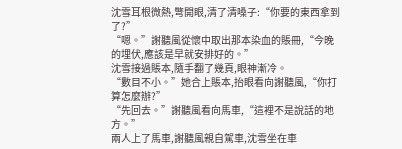沈雪耳根微熱,彆開眼,清了清嗓子:“你要的東西拿到了?”
“嗯。”謝聽風從懷中取出那本染血的賬冊,“今晚的埋伏,應該是早就安排好的。”
沈雪接過賬本,隨手翻了幾頁,眼神漸冷。
“數目不小。”她合上賬本,抬眼看向謝聽風,“你打算怎麼辦?”
“先回去。”謝聽風看向馬車,“這裡不是說話的地方。”
兩人上了馬車,謝聽風親自駕車,沈雪坐在車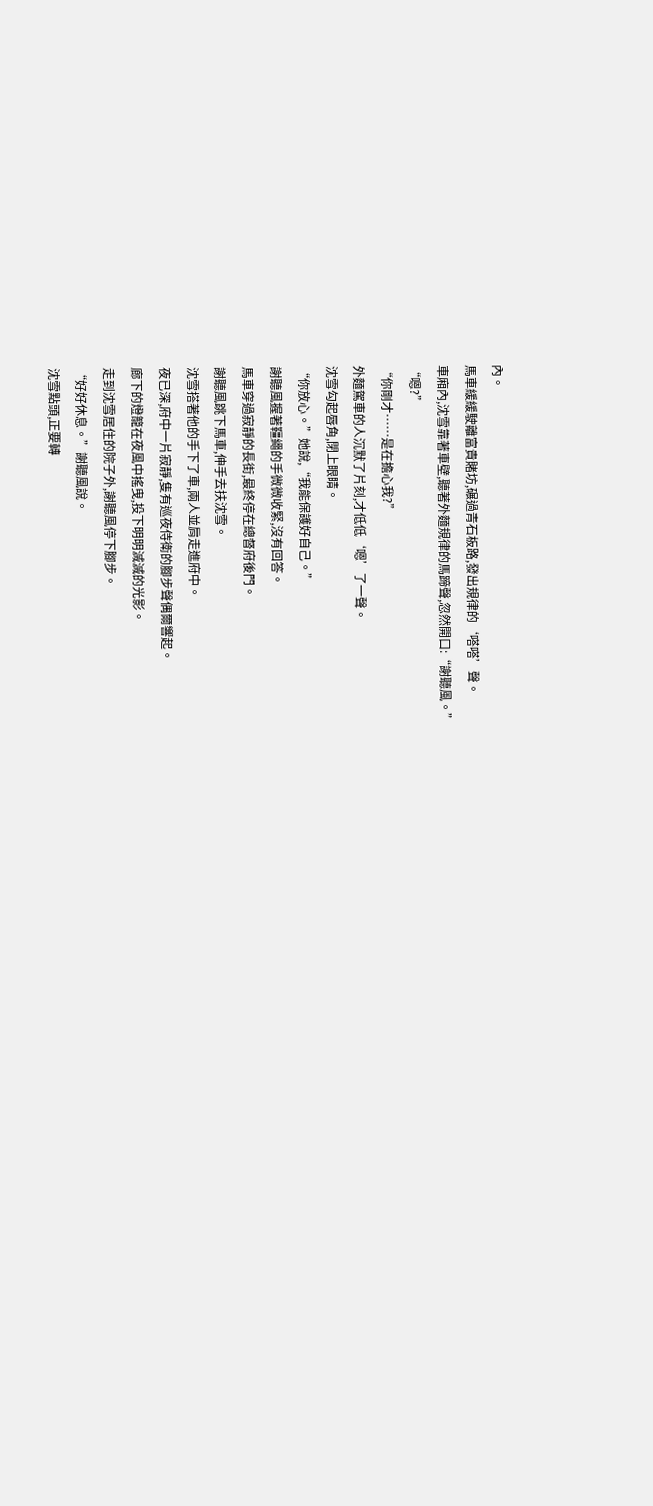內。
馬車緩緩駛離富貴賭坊,碾過青石板路,發出規律的‘嗒嗒’聲。
車廂內,沈雪靠著車壁,聽著外麵規律的馬蹄聲,忽然開口:“謝聽風。”
“嗯?”
“你剛才……是在擔心我?”
外麵駕車的人沉默了片刻,才低低‘嗯’了一聲。
沈雪勾起唇角,閉上眼睛。
“你放心。”她說,“我能保護好自己。”
謝聽風握著韁繩的手微微收緊,沒有回答。
馬車穿過寂靜的長街,最終停在總督府後門。
謝聽風跳下馬車,伸手去扶沈雪。
沈雪搭著他的手下了車,兩人並肩走進府中。
夜已深,府中一片寂靜,隻有巡夜侍衛的腳步聲偶爾響起。
廊下的燈籠在夜風中搖曳,投下明明滅滅的光影。
走到沈雪居住的院子外,謝聽風停下腳步。
“好好休息。”謝聽風說。
沈雪點頭,正要轉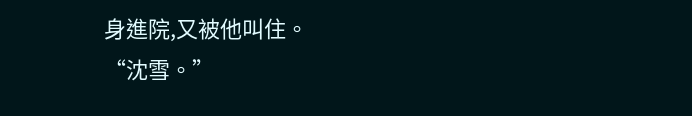身進院,又被他叫住。
“沈雪。”